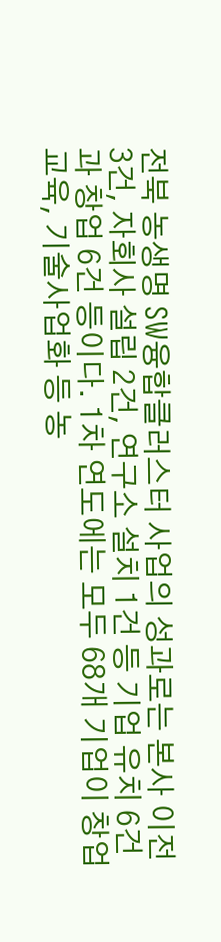전북 농생명 SW융합클러스터 사업의 성과로는 본사 이전 3건, 자회사 설립 2건, 연구소 설치 1건 등 기업 유치 6건과 창업 6건 등이다. 1차 연도에는 모두 68개 기업이 창업 교육, 기술사업화 등 농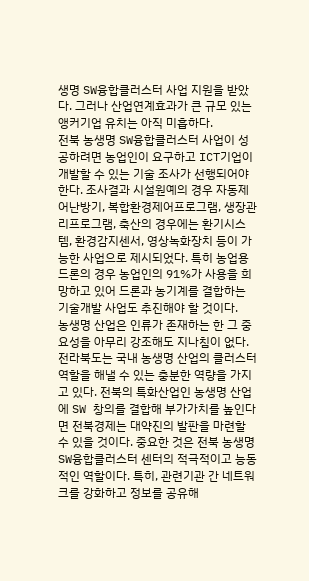생명 SW융합클러스터 사업 지원을 받았다. 그러나 산업연계효과가 큰 규모 있는 앵커기업 유치는 아직 미흡하다.
전북 농생명 SW융합클러스터 사업이 성공하려면 농업인이 요구하고 ICT기업이 개발할 수 있는 기술 조사가 선행되어야 한다. 조사결과 시설원예의 경우 자동제어난방기, 복합환경제어프로그램, 생장관리프로그램, 축산의 경우에는 환기시스템, 환경감지센서, 영상녹화장치 등이 가능한 사업으로 제시되었다. 특히 농업용 드론의 경우 농업인의 91%가 사용을 희망하고 있어 드론과 농기계를 결합하는 기술개발 사업도 추진해야 할 것이다.
농생명 산업은 인류가 존재하는 한 그 중요성을 아무리 강조해도 지나침이 없다. 전라북도는 국내 농생명 산업의 클러스터 역할을 해낼 수 있는 충분한 역량을 가지고 있다. 전북의 특화산업인 농생명 산업에 SW 창의를 결합해 부가가치를 높인다면 전북경제는 대약진의 발판을 마련할 수 있을 것이다. 중요한 것은 전북 농생명 SW융합클러스터 센터의 적극적이고 능동적인 역할이다. 특히, 관련기관 간 네트워크를 강화하고 정보를 공유해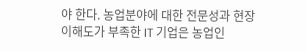야 한다. 농업분야에 대한 전문성과 현장 이해도가 부족한 IT 기업은 농업인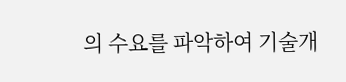의 수요를 파악하여 기술개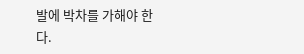발에 박차를 가해야 한다.